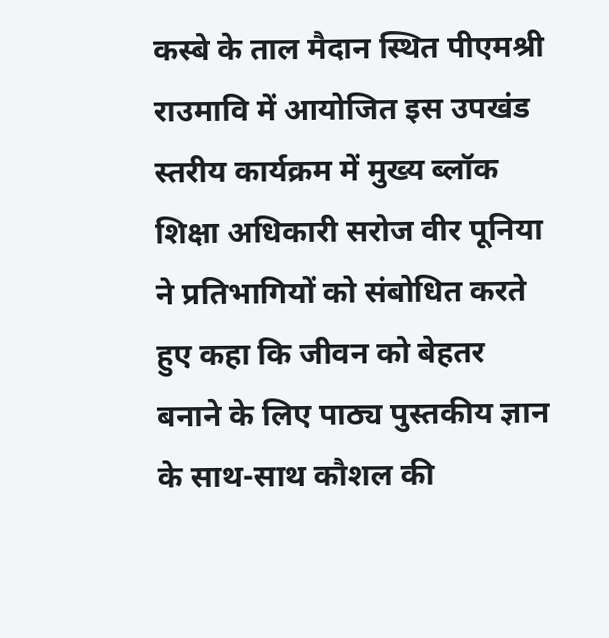कस्बे के ताल मैदान स्थित पीएमश्री राउमावि में आयोजित इस उपखंड स्तरीय कार्यक्रम में मुख्य ब्लॉक शिक्षा अधिकारी सरोज वीर पूनिया ने प्रतिभागियों को संबोधित करते हुए कहा कि जीवन को बेहतर बनाने के लिए पाठ्य पुस्तकीय ज्ञान के साथ-साथ कौशल की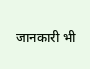जानकारी भी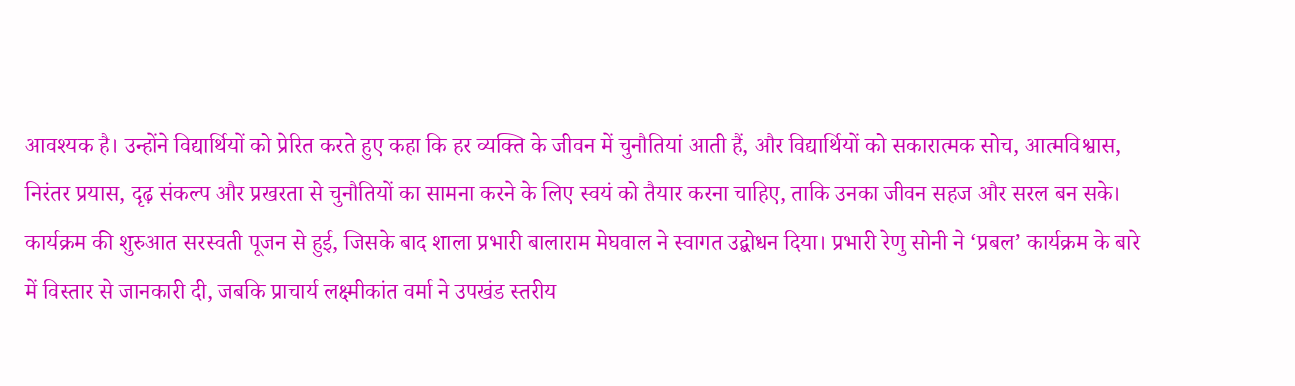आवश्यक है। उन्होंने विद्यार्थियों को प्रेरित करते हुए कहा कि हर व्यक्ति के जीवन में चुनौतियां आती हैं, और विद्यार्थियों को सकारात्मक सोच, आत्मविश्वास, निरंतर प्रयास, दृढ़ संकल्प और प्रखरता से चुनौतियों का सामना करने के लिए स्वयं को तैयार करना चाहिए, ताकि उनका जीवन सहज और सरल बन सके।
कार्यक्रम की शुरुआत सरस्वती पूजन से हुई, जिसके बाद शाला प्रभारी बालाराम मेघवाल ने स्वागत उद्बोधन दिया। प्रभारी रेणु सोनी ने ‘प्रबल’ कार्यक्रम के बारे में विस्तार से जानकारी दी, जबकि प्राचार्य लक्ष्मीकांत वर्मा ने उपखंड स्तरीय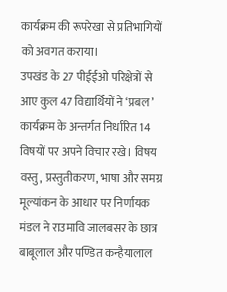कार्यक्रम की रूपरेखा से प्रतिभागियों को अवगत कराया।
उपखंड के 27 पीईईओ परिक्षेत्रों से आए कुल 47 विद्यार्थियों ने ‘प्रबल’ कार्यक्रम के अन्तर्गत निर्धारित 14 विषयों पर अपने विचार रखे। विषय वस्तु, प्रस्तुतीकरण, भाषा और समग्र मूल्यांकन के आधार पर निर्णायक मंडल ने राउमावि जालबसर के छात्र बाबूलाल और पण्डित कन्हैयालाल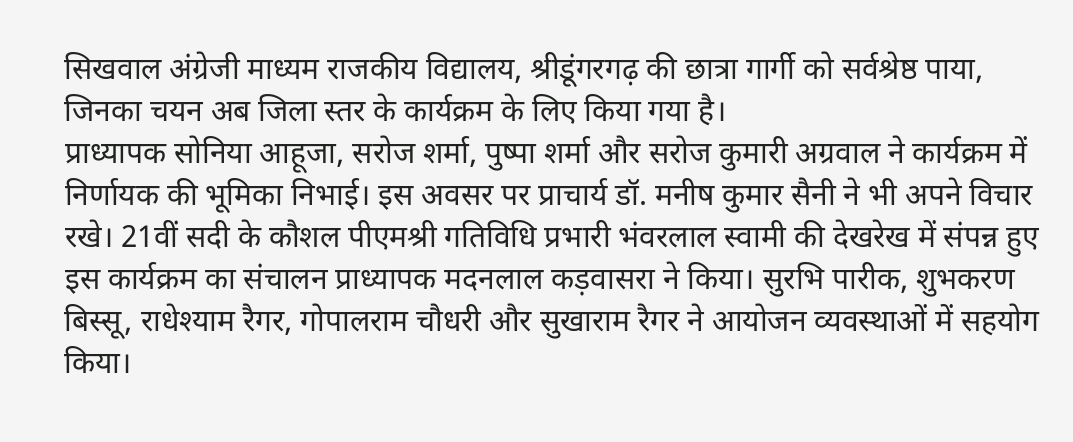सिखवाल अंग्रेजी माध्यम राजकीय विद्यालय, श्रीडूंगरगढ़ की छात्रा गार्गी को सर्वश्रेष्ठ पाया, जिनका चयन अब जिला स्तर के कार्यक्रम के लिए किया गया है।
प्राध्यापक सोनिया आहूजा, सरोज शर्मा, पुष्पा शर्मा और सरोज कुमारी अग्रवाल ने कार्यक्रम में निर्णायक की भूमिका निभाई। इस अवसर पर प्राचार्य डॉ. मनीष कुमार सैनी ने भी अपने विचार रखे। 21वीं सदी के कौशल पीएमश्री गतिविधि प्रभारी भंवरलाल स्वामी की देखरेख में संपन्न हुए इस कार्यक्रम का संचालन प्राध्यापक मदनलाल कड़वासरा ने किया। सुरभि पारीक, शुभकरण बिस्सू, राधेश्याम रैगर, गोपालराम चौधरी और सुखाराम रैगर ने आयोजन व्यवस्थाओं में सहयोग किया।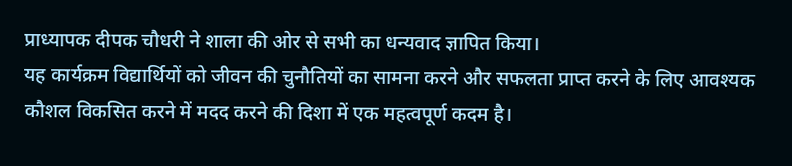प्राध्यापक दीपक चौधरी ने शाला की ओर से सभी का धन्यवाद ज्ञापित किया।
यह कार्यक्रम विद्यार्थियों को जीवन की चुनौतियों का सामना करने और सफलता प्राप्त करने के लिए आवश्यक कौशल विकसित करने में मदद करने की दिशा में एक महत्वपूर्ण कदम है।